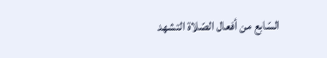السّابع من أفعال الصّلاة التشهد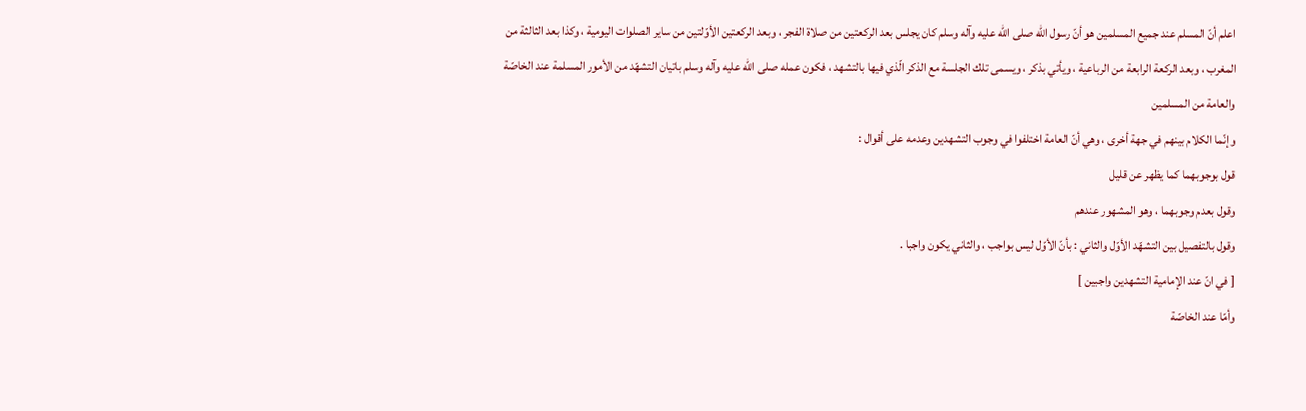اعلم أنّ المسلم عند جميع المسلمين هو أنّ رسول اللّه صلى اللّه عليه وآله وسلم كان يجلس بعد الركعتين من صلاة الفجر ، وبعد الركعتين الأوّلتين من ساير الصلوات اليومية ، وكذا بعد الثالثة من المغرب ، وبعد الركعة الرابعة من الرباعية ، ويأتي بذكر ، ويسمى تلك الجلسة مع الذكر الّذي فيها بالتشهد ، فكون عمله صلى اللّه عليه وآله وسلم باتيان التشهّد من الأمور المسلمة عند الخاصّة والعامة من المسلمين
وإنّما الكلام بينهم في جهة أخرى ، وهي أنّ العامة اختلفوا في وجوب التشهدين وعدمه على أقوال :
قول بوجوبهما كما يظهر عن قليل
وقول بعدم وجوبهما ، وهو المشهور عندهم
وقول بالتفصيل بين التشهّد الأوّل والثاني : بأنّ الأوّل ليس بواجب ، والثاني يكون واجبا .
[ في انّ عند الإمامية التشهدين واجبين ]
وأمّا عند الخاصّة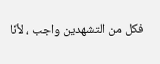فكل من التشهدين واجب ، لأنّا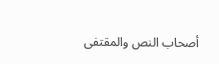أصحاب النص والمقتفى